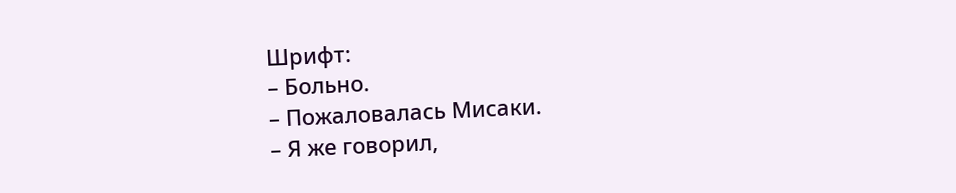Шрифт:
– Больно.
– Пожаловалась Мисаки.
– Я же говорил,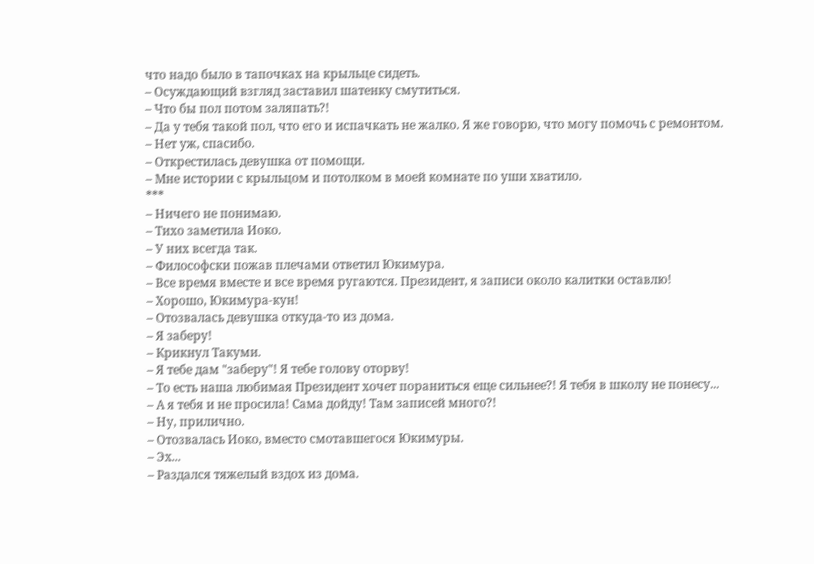что надо было в тапочках на крыльце сидеть.
– Осуждающий взгляд заставил шатенку смутиться.
– Что бы пол потом заляпать?!
– Да у тебя такой пол, что его и испачкать не жалко. Я же говорю, что могу помочь с ремонтом.
– Нет уж, спасибо.
– Открестилась девушка от помощи.
– Мне истории с крыльцом и потолком в моей комнате по уши хватило.
***
– Ничего не понимаю.
– Тихо заметила Иоко.
– У них всегда так.
– Философски пожав плечами ответил Юкимура.
– Все время вместе и все время ругаются. Президент, я записи около калитки оставлю!
– Хорошо, Юкимура-кун!
– Отозвалась девушка откуда-то из дома.
– Я заберу!
– Крикнул Такуми.
– Я тебе дам "заберу"! Я тебе голову оторву!
– То есть наша любимая Президент хочет пораниться еще сильнее?! Я тебя в школу не понесу...
– А я тебя и не просила! Сама дойду! Там записей много?!
– Ну, прилично.
– Отозвалась Иоко, вместо смотавшегося Юкимуры.
– Эх...
– Раздался тяжелый вздох из дома.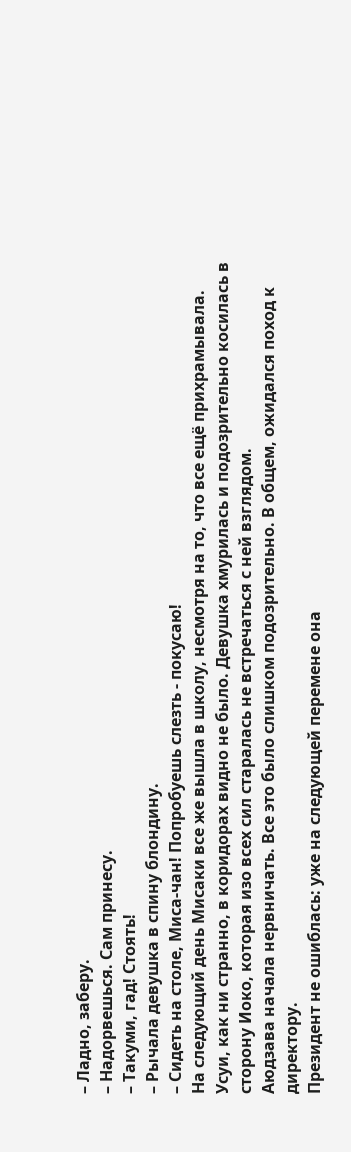– Ладно, заберу.
– Надорвешься. Сам принесу.
– Такуми, гад! Стоять!
– Рычала девушка в спину блондину.
– Сидеть на столе, Миса-чан! Попробуешь слезть - покусаю!
На следующий день Мисаки все же вышла в школу, несмотря на то, что все ещё прихрамывала.
Усуи, как ни странно, в коридорах видно не было. Девушка хмурилась и подозрительно косилась в сторону Иоко, которая изо всех сил старалась не встречаться с ней взглядом.
Аюдзава начала нервничать. Все это было слишком подозрительно. В общем, ожидался поход к директору.
Президент не ошиблась: уже на следующей перемене она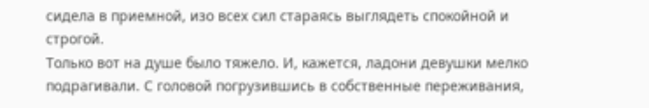сидела в приемной, изо всех сил стараясь выглядеть спокойной и строгой.
Только вот на душе было тяжело. И, кажется, ладони девушки мелко подрагивали. С головой погрузившись в собственные переживания,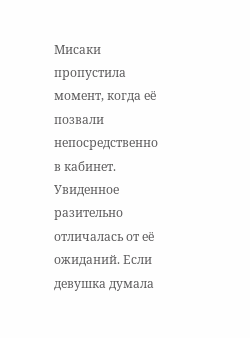Мисаки пропустила момент, когда её позвали непосредственно в кабинет.
Увиденное разительно отличалась от её ожиданий. Если девушка думала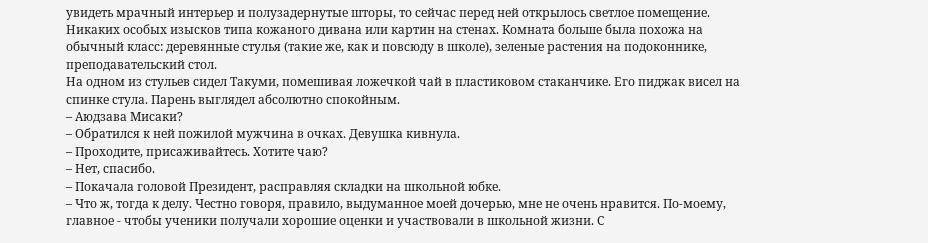увидеть мрачный интерьер и полузадернутые шторы, то сейчас перед ней открылось светлое помещение. Никаких особых изысков типа кожаного дивана или картин на стенах. Комната больше была похожа на обычный класс: деревянные стулья (такие же, как и повсюду в школе), зеленые растения на подоконнике, преподавательский стол.
На одном из стульев сидел Такуми, помешивая ложечкой чай в пластиковом стаканчике. Его пиджак висел на спинке стула. Парень выглядел абсолютно спокойным.
– Аюдзава Мисаки?
– Обратился к ней пожилой мужчина в очках. Девушка кивнула.
– Проходите, присаживайтесь. Хотите чаю?
– Нет, спасибо.
– Покачала головой Президент, расправляя складки на школьной юбке.
– Что ж, тогда к делу. Честно говоря, правило, выдуманное моей дочерью, мне не очень нравится. По-моему, главное - чтобы ученики получали хорошие оценки и участвовали в школьной жизни. С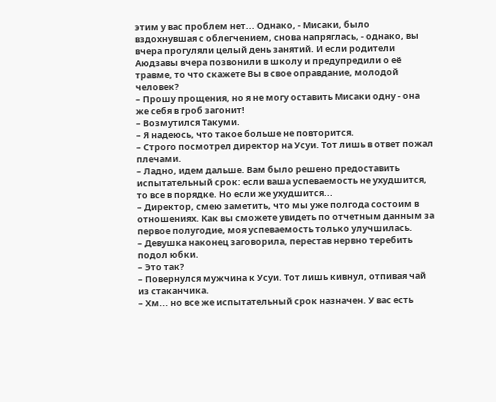этим у вас проблем нет... Однако, - Мисаки, было вздохнувшая с облегчением, снова напряглась, - однако, вы вчера прогуляли целый день занятий. И если родители Аюдзавы вчера позвонили в школу и предупредили о её травме, то что скажете Вы в свое оправдание, молодой человек?
– Прошу прощения, но я не могу оставить Мисаки одну - она же себя в гроб загонит!
– Возмутился Такуми.
– Я надеюсь, что такое больше не повторится.
– Строго посмотрел директор на Усуи. Тот лишь в ответ пожал плечами.
– Ладно, идем дальше. Вам было решено предоставить испытательный срок: если ваша успеваемость не ухудшится, то все в порядке. Но если же ухудшится...
– Директор, смею заметить, что мы уже полгода состоим в отношениях. Как вы сможете увидеть по отчетным данным за первое полугодие, моя успеваемость только улучшилась.
– Девушка наконец заговорила, перестав нервно теребить подол юбки.
– Это так?
– Повернулся мужчина к Усуи. Тот лишь кивнул, отпивая чай из стаканчика.
– Хм... но все же испытательный срок назначен. У вас есть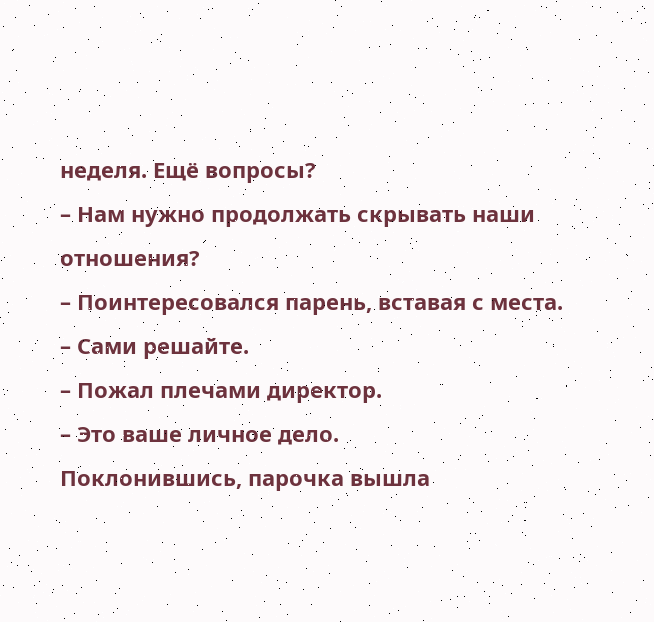неделя. Ещё вопросы?
– Нам нужно продолжать скрывать наши отношения?
– Поинтересовался парень, вставая с места.
– Сами решайте.
– Пожал плечами директор.
– Это ваше личное дело.
Поклонившись, парочка вышла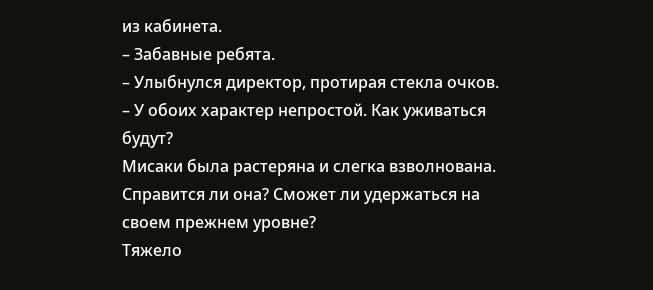из кабинета.
– Забавные ребята.
– Улыбнулся директор, протирая стекла очков.
– У обоих характер непростой. Как уживаться будут?
Мисаки была растеряна и слегка взволнована. Справится ли она? Сможет ли удержаться на своем прежнем уровне?
Тяжело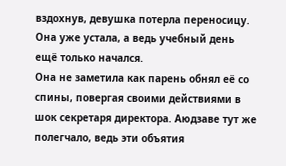вздохнув, девушка потерла переносицу. Она уже устала, а ведь учебный день ещё только начался.
Она не заметила как парень обнял её со спины, повергая своими действиями в шок секретаря директора. Аюдзаве тут же полегчало, ведь эти объятия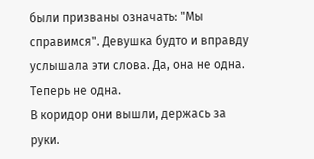были призваны означать: "Мы справимся". Девушка будто и вправду услышала эти слова. Да, она не одна. Теперь не одна.
В коридор они вышли, держась за руки.